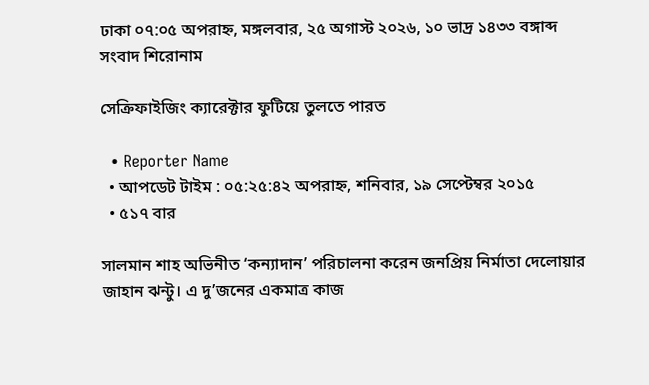ঢাকা ০৭:০৫ অপরাহ্ন, মঙ্গলবার, ২৫ অগাস্ট ২০২৬, ১০ ভাদ্র ১৪৩৩ বঙ্গাব্দ
সংবাদ শিরোনাম

সেক্রিফাইজিং ক্যারেক্টার ফুটিয়ে তুলতে পারত

  • Reporter Name
  • আপডেট টাইম : ০৫:২৫:৪২ অপরাহ্ন, শনিবার, ১৯ সেপ্টেম্বর ২০১৫
  • ৫১৭ বার

সালমান শাহ অভিনীত ‘কন্যাদান’ পরিচালনা করেন জনপ্রিয় নির্মাতা দেলোয়ার জাহান ঝন্টু। এ দু’জনের একমাত্র কাজ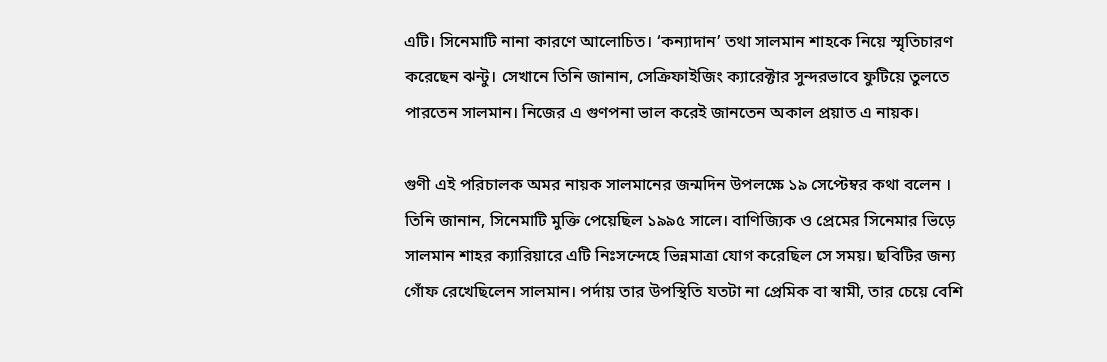এটি। সিনেমাটি নানা কারণে আলোচিত। ‘কন্যাদান’ তথা সালমান শাহকে নিয়ে স্মৃতিচারণ করেছেন ঝন্টু। সেখানে তিনি জানান, সেক্রিফাইজিং ক্যারেক্টার সুন্দরভাবে ফুটিয়ে তুলতে পারতেন সালমান। নিজের এ গুণপনা ভাল করেই জানতেন অকাল প্রয়াত এ নায়ক।

গুণী এই পরিচালক অমর নায়ক সালমানের জন্মদিন উপলক্ষে ১৯ সেপ্টেম্বর কথা বলেন । তিনি জানান, সিনেমাটি মুক্তি পেয়েছিল ১৯৯৫ সালে। বাণিজ্যিক ও প্রেমের সিনেমার ভিড়ে সালমান শাহর ক্যারিয়ারে এটি নিঃসন্দেহে ভিন্নমাত্রা যোগ করেছিল সে সময়। ছবিটির জন্য গোঁফ রেখেছিলেন সালমান। পর্দায় তার উপস্থিতি যতটা না প্রেমিক বা স্বামী, তার চেয়ে বেশি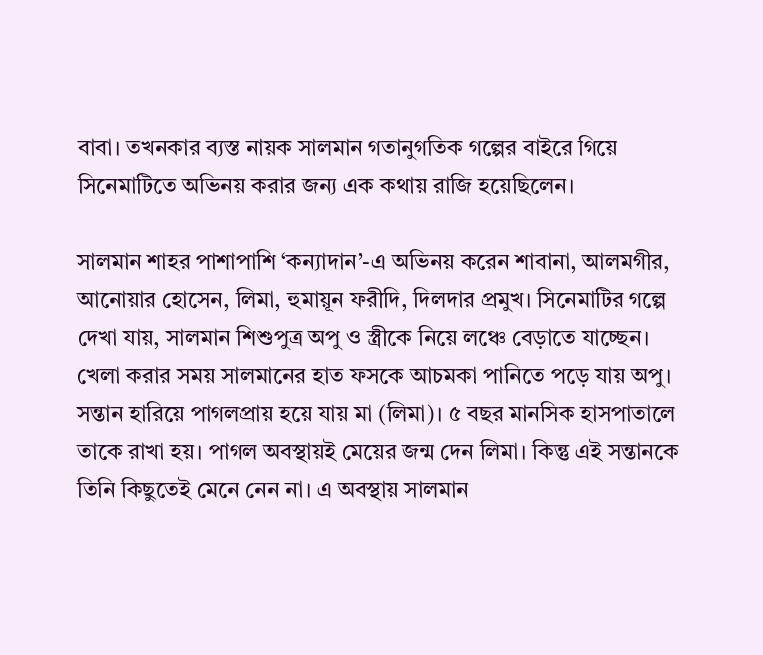বাবা। তখনকার ব্যস্ত নায়ক সালমান গতানুগতিক গল্পের বাইরে গিয়ে সিনেমাটিতে অভিনয় করার জন্য এক কথায় রাজি হয়েছিলেন।

সালমান শাহর পাশাপাশি ‘কন্যাদান’-এ অভিনয় করেন শাবানা, আলমগীর, আনোয়ার হোসেন, লিমা, হুমায়ূন ফরীদি, দিলদার প্রমুখ। সিনেমাটির গল্পে দেখা যায়, সালমান শিশুপুত্র অপু ও স্ত্রীকে নিয়ে লঞ্চে বেড়াতে যাচ্ছেন। খেলা করার সময় সালমানের হাত ফসকে আচমকা পানিতে পড়ে যায় অপু। সন্তান হারিয়ে পাগলপ্রায় হয়ে যায় মা (লিমা)। ৫ বছর মানসিক হাসপাতালে তাকে রাখা হয়। পাগল অবস্থায়ই মেয়ের জন্ম দেন লিমা। কিন্তু এই সন্তানকে তিনি কিছুতেই মেনে নেন না। এ অবস্থায় সালমান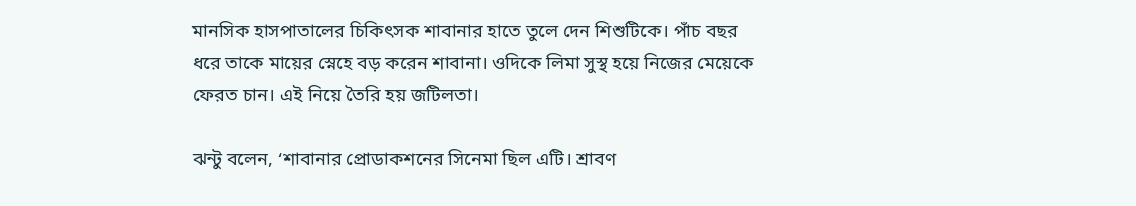মানসিক হাসপাতালের চিকিৎসক শাবানার হাতে তুলে দেন শিশুটিকে। পাঁচ বছর ধরে তাকে মায়ের স্নেহে বড় করেন শাবানা। ওদিকে লিমা সুস্থ হয়ে নিজের মেয়েকে ফেরত চান। এই নিয়ে তৈরি হয় জটিলতা।

ঝন্টু বলেন, ‘শাবানার প্রোডাকশনের সিনেমা ছিল এটি। শ্রাবণ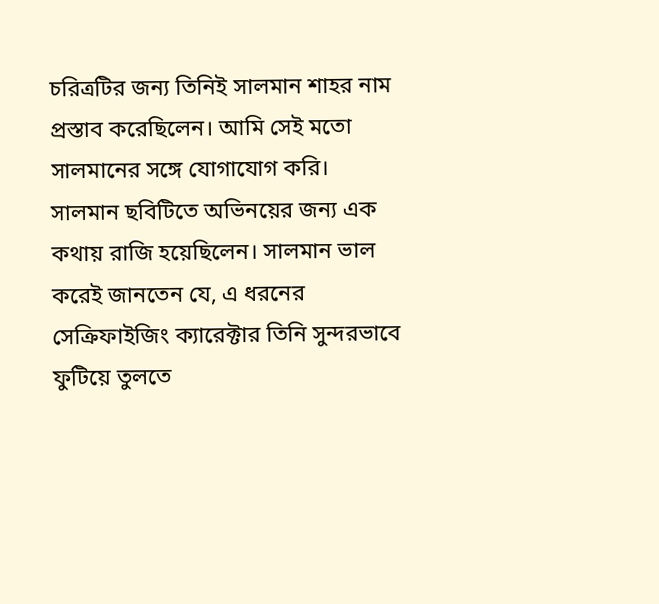চরিত্রটির জন্য তিনিই সালমান শাহর নাম প্রস্তাব করেছিলেন। আমি সেই মতো সালমানের সঙ্গে যোগাযোগ করি। সালমান ছবিটিতে অভিনয়ের জন্য এক কথায় রাজি হয়েছিলেন। সালমান ভাল করেই জানতেন যে, এ ধরনের সেক্রিফাইজিং ক্যারেক্টার তিনি সুন্দরভাবে ফুটিয়ে তুলতে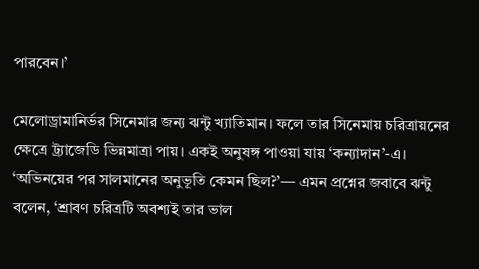পারবেন।’

মেলোড্রামানির্ভর সিনেমার জন্য ঝন্টু খ্যাতিমান। ফলে তার সিনেমায় চরিত্রায়নের ক্ষেত্রে ট্র্যাজেডি ভিন্নমাত্রা পায়। একই অনুষঙ্গ পাওয়া যায় ‘কন্যাদান’-এ। ‘অভিনয়ের পর সালমানের অনুভূতি কেমন ছিল?’— এমন প্রশ্নের জবাবে ঝন্টু বলেন, ‘শ্রাবণ চরিত্রটি অবশ্যই তার ভাল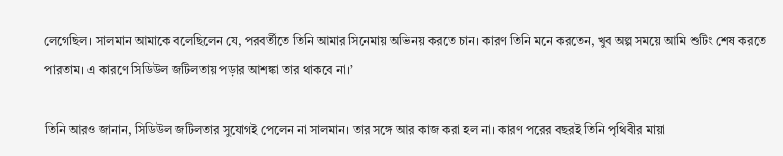লেগেছিল। সালমান আমাকে বলেছিলেন যে, পরবর্তীতে তিনি আমার সিনেমায় অভিনয় করতে চান। কারণ তিনি মনে করতেন, খুব অল্প সময়ে আমি শুটিং শেষ করতে পারতাম। এ কারণে সিডিউল জটিলতায় পড়ার আশঙ্কা তার থাকবে না।’

তিনি আরও জানান, সিডিউল জটিলতার সুযোগই পেলেন না সালমান। তার সঙ্গে আর কাজ করা হল না। কারণ পরের বছরই তিনি পৃথিবীর মায়া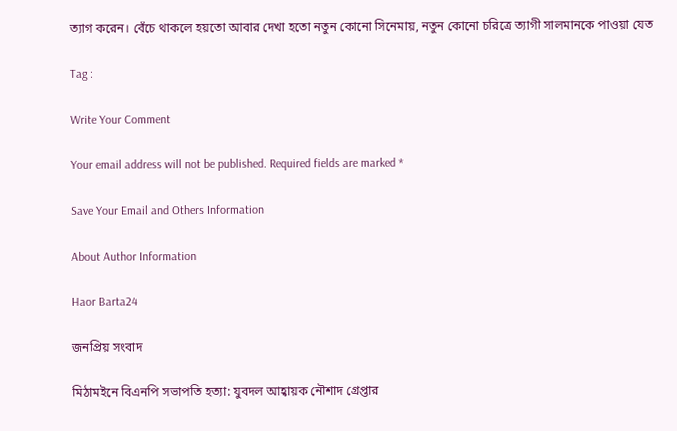ত্যাগ করেন। বেঁচে থাকলে হয়তো আবার দেখা হতো নতুন কোনো সিনেমায়, নতুন কোনো চরিত্রে ত্যাগী সালমানকে পাওয়া যেত

Tag :

Write Your Comment

Your email address will not be published. Required fields are marked *

Save Your Email and Others Information

About Author Information

Haor Barta24

জনপ্রিয় সংবাদ

মিঠামইনে বিএনপি সভাপতি হত্যা: যুবদল আহ্বায়ক নৌশাদ গ্রেপ্তার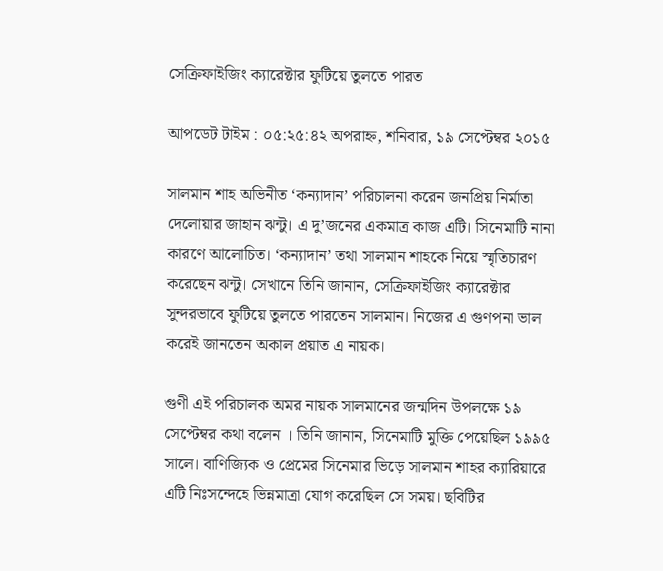সেক্রিফাইজিং ক্যারেক্টার ফুটিয়ে তুলতে পারত

আপডেট টাইম : ০৫:২৫:৪২ অপরাহ্ন, শনিবার, ১৯ সেপ্টেম্বর ২০১৫

সালমান শাহ অভিনীত ‘কন্যাদান’ পরিচালনা করেন জনপ্রিয় নির্মাতা দেলোয়ার জাহান ঝন্টু। এ দু’জনের একমাত্র কাজ এটি। সিনেমাটি নানা কারণে আলোচিত। ‘কন্যাদান’ তথা সালমান শাহকে নিয়ে স্মৃতিচারণ করেছেন ঝন্টু। সেখানে তিনি জানান, সেক্রিফাইজিং ক্যারেক্টার সুন্দরভাবে ফুটিয়ে তুলতে পারতেন সালমান। নিজের এ গুণপনা ভাল করেই জানতেন অকাল প্রয়াত এ নায়ক।

গুণী এই পরিচালক অমর নায়ক সালমানের জন্মদিন উপলক্ষে ১৯ সেপ্টেম্বর কথা বলেন । তিনি জানান, সিনেমাটি মুক্তি পেয়েছিল ১৯৯৫ সালে। বাণিজ্যিক ও প্রেমের সিনেমার ভিড়ে সালমান শাহর ক্যারিয়ারে এটি নিঃসন্দেহে ভিন্নমাত্রা যোগ করেছিল সে সময়। ছবিটির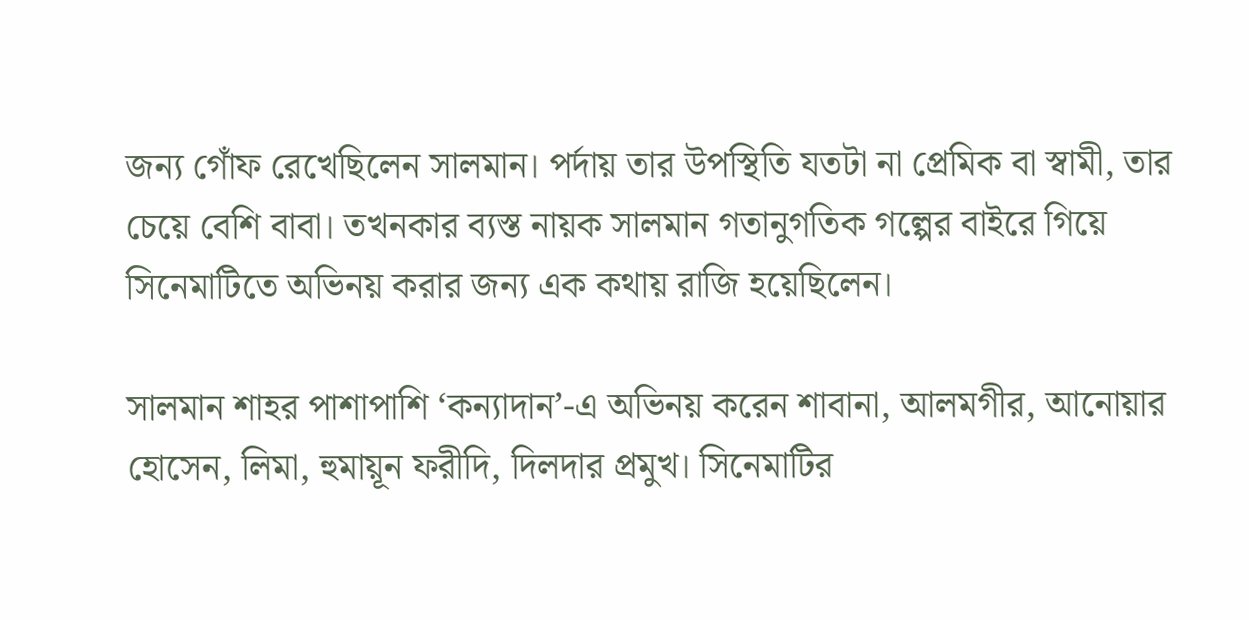জন্য গোঁফ রেখেছিলেন সালমান। পর্দায় তার উপস্থিতি যতটা না প্রেমিক বা স্বামী, তার চেয়ে বেশি বাবা। তখনকার ব্যস্ত নায়ক সালমান গতানুগতিক গল্পের বাইরে গিয়ে সিনেমাটিতে অভিনয় করার জন্য এক কথায় রাজি হয়েছিলেন।

সালমান শাহর পাশাপাশি ‘কন্যাদান’-এ অভিনয় করেন শাবানা, আলমগীর, আনোয়ার হোসেন, লিমা, হুমায়ূন ফরীদি, দিলদার প্রমুখ। সিনেমাটির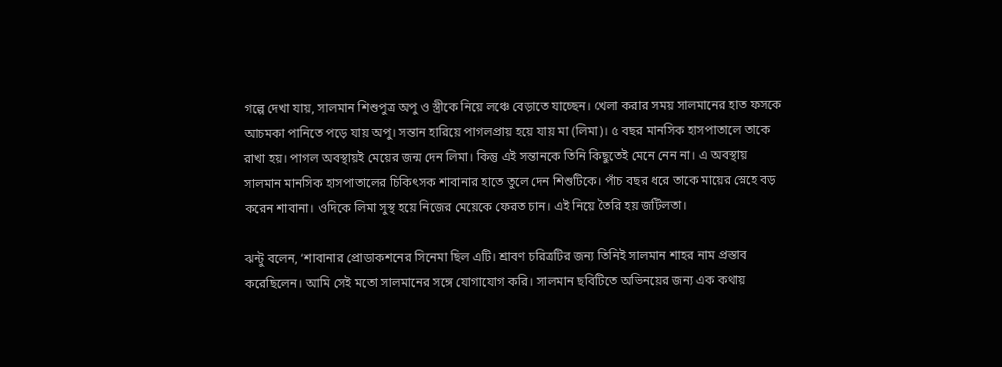গল্পে দেখা যায়, সালমান শিশুপুত্র অপু ও স্ত্রীকে নিয়ে লঞ্চে বেড়াতে যাচ্ছেন। খেলা করার সময় সালমানের হাত ফসকে আচমকা পানিতে পড়ে যায় অপু। সন্তান হারিয়ে পাগলপ্রায় হয়ে যায় মা (লিমা)। ৫ বছর মানসিক হাসপাতালে তাকে রাখা হয়। পাগল অবস্থায়ই মেয়ের জন্ম দেন লিমা। কিন্তু এই সন্তানকে তিনি কিছুতেই মেনে নেন না। এ অবস্থায় সালমান মানসিক হাসপাতালের চিকিৎসক শাবানার হাতে তুলে দেন শিশুটিকে। পাঁচ বছর ধরে তাকে মায়ের স্নেহে বড় করেন শাবানা। ওদিকে লিমা সুস্থ হয়ে নিজের মেয়েকে ফেরত চান। এই নিয়ে তৈরি হয় জটিলতা।

ঝন্টু বলেন, ‘শাবানার প্রোডাকশনের সিনেমা ছিল এটি। শ্রাবণ চরিত্রটির জন্য তিনিই সালমান শাহর নাম প্রস্তাব করেছিলেন। আমি সেই মতো সালমানের সঙ্গে যোগাযোগ করি। সালমান ছবিটিতে অভিনয়ের জন্য এক কথায়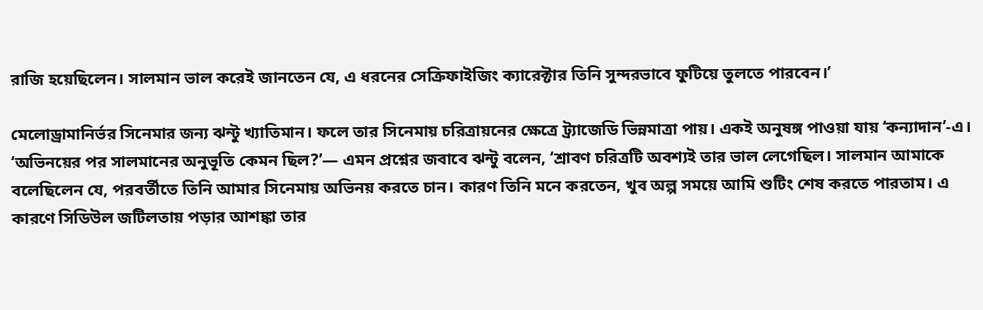রাজি হয়েছিলেন। সালমান ভাল করেই জানতেন যে, এ ধরনের সেক্রিফাইজিং ক্যারেক্টার তিনি সুন্দরভাবে ফুটিয়ে তুলতে পারবেন।’

মেলোড্রামানির্ভর সিনেমার জন্য ঝন্টু খ্যাতিমান। ফলে তার সিনেমায় চরিত্রায়নের ক্ষেত্রে ট্র্যাজেডি ভিন্নমাত্রা পায়। একই অনুষঙ্গ পাওয়া যায় ‘কন্যাদান’-এ। ‘অভিনয়ের পর সালমানের অনুভূতি কেমন ছিল?’— এমন প্রশ্নের জবাবে ঝন্টু বলেন, ‘শ্রাবণ চরিত্রটি অবশ্যই তার ভাল লেগেছিল। সালমান আমাকে বলেছিলেন যে, পরবর্তীতে তিনি আমার সিনেমায় অভিনয় করতে চান। কারণ তিনি মনে করতেন, খুব অল্প সময়ে আমি শুটিং শেষ করতে পারতাম। এ কারণে সিডিউল জটিলতায় পড়ার আশঙ্কা তার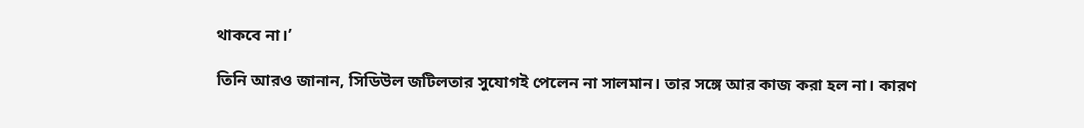থাকবে না।’

তিনি আরও জানান, সিডিউল জটিলতার সুযোগই পেলেন না সালমান। তার সঙ্গে আর কাজ করা হল না। কারণ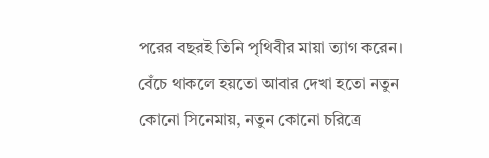পরের বছরই তিনি পৃথিবীর মায়া ত্যাগ করেন। বেঁচে থাকলে হয়তো আবার দেখা হতো নতুন কোনো সিনেমায়, নতুন কোনো চরিত্রে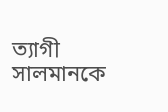ত্যাগী সালমানকে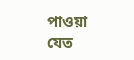পাওয়া যেত